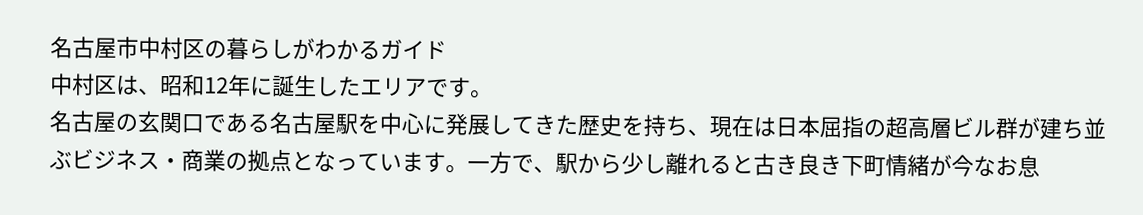名古屋市中村区の暮らしがわかるガイド
中村区は、昭和12年に誕生したエリアです。
名古屋の玄関口である名古屋駅を中心に発展してきた歴史を持ち、現在は日本屈指の超高層ビル群が建ち並ぶビジネス・商業の拠点となっています。一方で、駅から少し離れると古き良き下町情緒が今なお息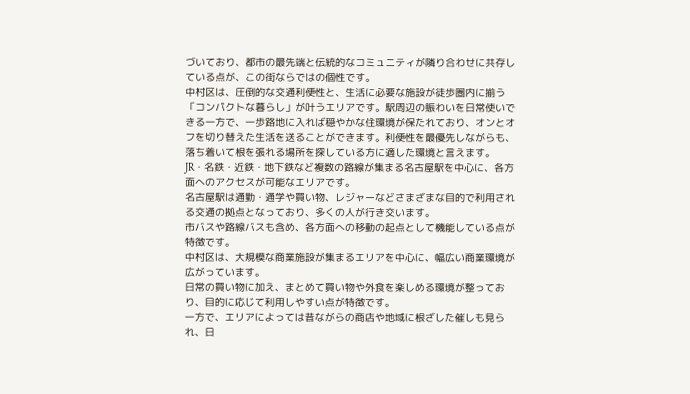づいており、都市の最先端と伝統的なコミュニティが隣り合わせに共存している点が、この街ならではの個性です。
中村区は、圧倒的な交通利便性と、生活に必要な施設が徒歩圏内に揃う「コンパクトな暮らし」が叶うエリアです。駅周辺の賑わいを日常使いできる一方で、一歩路地に入れば穏やかな住環境が保たれており、オンとオフを切り替えた生活を送ることができます。利便性を最優先しながらも、落ち着いて根を張れる場所を探している方に適した環境と言えます。
JR・名鉄・近鉄・地下鉄など複数の路線が集まる名古屋駅を中心に、各方面へのアクセスが可能なエリアです。
名古屋駅は通勤・通学や買い物、レジャーなどさまざまな目的で利用される交通の拠点となっており、多くの人が行き交います。
市バスや路線バスも含め、各方面への移動の起点として機能している点が特徴です。
中村区は、大規模な商業施設が集まるエリアを中心に、幅広い商業環境が広がっています。
日常の買い物に加え、まとめて買い物や外食を楽しめる環境が整っており、目的に応じて利用しやすい点が特徴です。
一方で、エリアによっては昔ながらの商店や地域に根ざした催しも見られ、日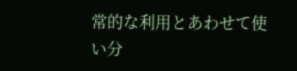常的な利用とあわせて使い分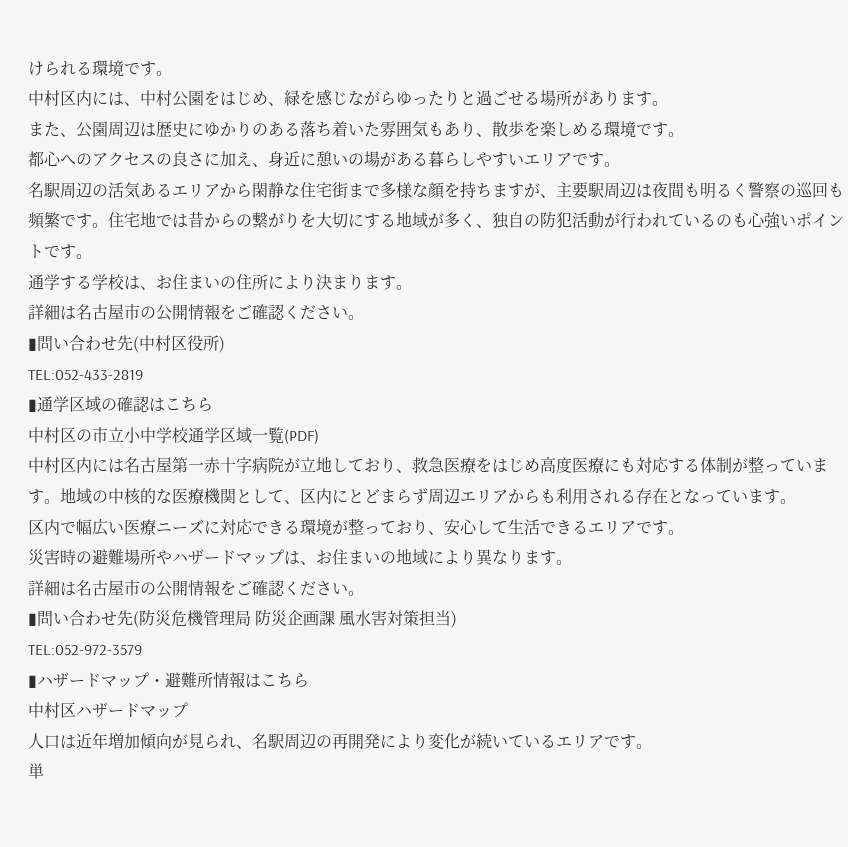けられる環境です。
中村区内には、中村公園をはじめ、緑を感じながらゆったりと過ごせる場所があります。
また、公園周辺は歴史にゆかりのある落ち着いた雰囲気もあり、散歩を楽しめる環境です。
都心へのアクセスの良さに加え、身近に憩いの場がある暮らしやすいエリアです。
名駅周辺の活気あるエリアから閑静な住宅街まで多様な顔を持ちますが、主要駅周辺は夜間も明るく警察の巡回も頻繁です。住宅地では昔からの繋がりを大切にする地域が多く、独自の防犯活動が行われているのも心強いポイントです。
通学する学校は、お住まいの住所により決まります。
詳細は名古屋市の公開情報をご確認ください。
▮問い合わせ先(中村区役所)
TEL:052-433-2819
▮通学区域の確認はこちら
中村区の市立小中学校通学区域一覧(PDF)
中村区内には名古屋第一赤十字病院が立地しており、救急医療をはじめ高度医療にも対応する体制が整っています。地域の中核的な医療機関として、区内にとどまらず周辺エリアからも利用される存在となっています。
区内で幅広い医療ニーズに対応できる環境が整っており、安心して生活できるエリアです。
災害時の避難場所やハザードマップは、お住まいの地域により異なります。
詳細は名古屋市の公開情報をご確認ください。
▮問い合わせ先(防災危機管理局 防災企画課 風水害対策担当)
TEL:052-972-3579
▮ハザードマップ・避難所情報はこちら
中村区ハザードマップ
人口は近年増加傾向が見られ、名駅周辺の再開発により変化が続いているエリアです。
単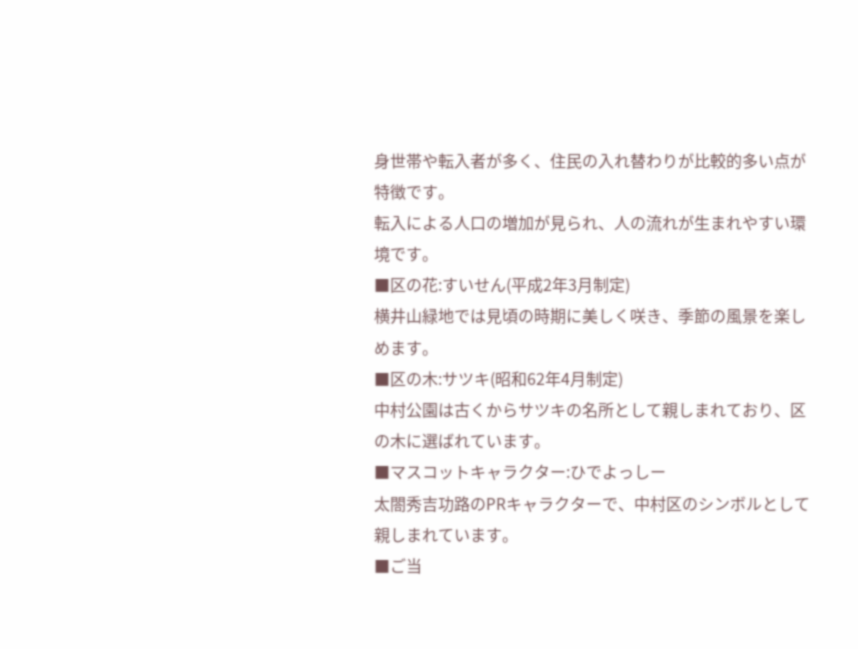身世帯や転入者が多く、住民の入れ替わりが比較的多い点が特徴です。
転入による人口の増加が見られ、人の流れが生まれやすい環境です。
■区の花:すいせん(平成2年3月制定)
横井山緑地では見頃の時期に美しく咲き、季節の風景を楽しめます。
■区の木:サツキ(昭和62年4月制定)
中村公園は古くからサツキの名所として親しまれており、区の木に選ばれています。
■マスコットキャラクター:ひでよっしー
太閤秀吉功路のPRキャラクターで、中村区のシンボルとして親しまれています。
■ご当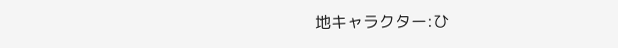地キャラクター:ひ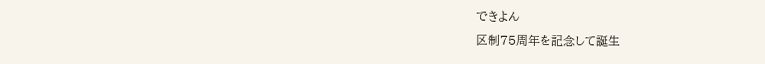できよん
区制75周年を記念して誕生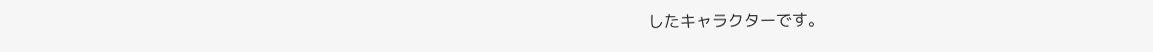したキャラクターです。